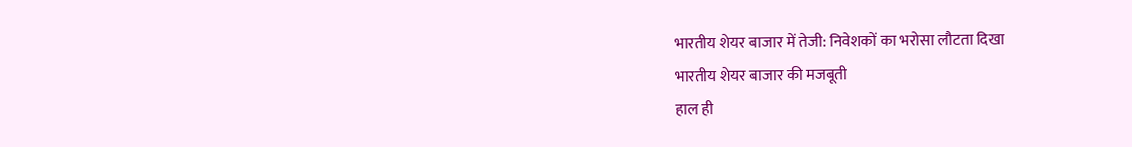भारतीय शेयर बाजार में तेजी: निवेशकों का भरोसा लौटता दिखा
भारतीय शेयर बाजार की मजबूती
हाल ही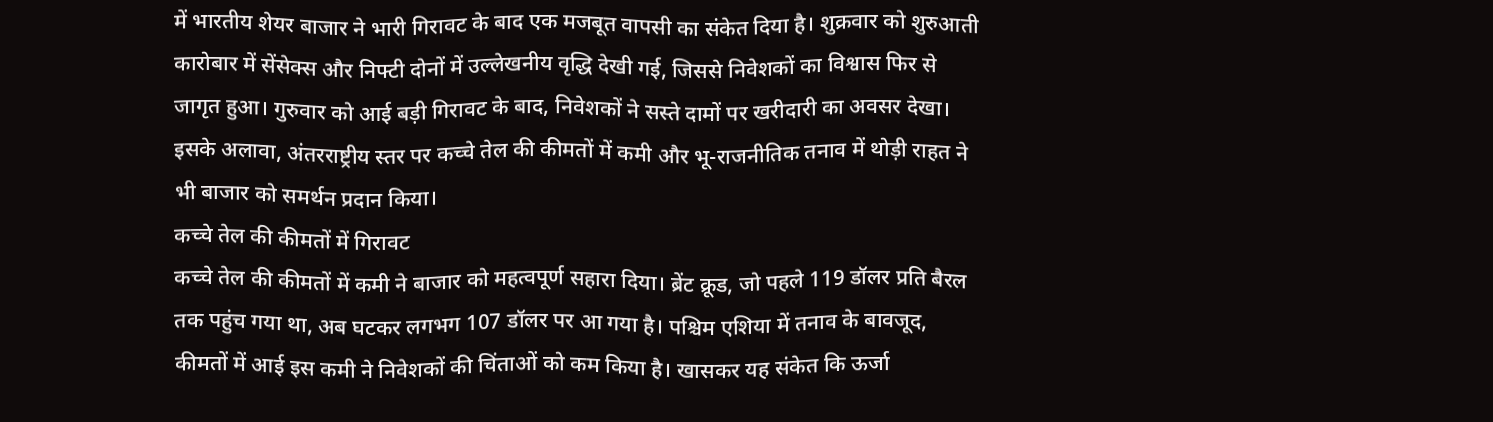में भारतीय शेयर बाजार ने भारी गिरावट के बाद एक मजबूत वापसी का संकेत दिया है। शुक्रवार को शुरुआती कारोबार में सेंसेक्स और निफ्टी दोनों में उल्लेखनीय वृद्धि देखी गई, जिससे निवेशकों का विश्वास फिर से जागृत हुआ। गुरुवार को आई बड़ी गिरावट के बाद, निवेशकों ने सस्ते दामों पर खरीदारी का अवसर देखा। इसके अलावा, अंतरराष्ट्रीय स्तर पर कच्चे तेल की कीमतों में कमी और भू-राजनीतिक तनाव में थोड़ी राहत ने भी बाजार को समर्थन प्रदान किया।
कच्चे तेल की कीमतों में गिरावट
कच्चे तेल की कीमतों में कमी ने बाजार को महत्वपूर्ण सहारा दिया। ब्रेंट क्रूड, जो पहले 119 डॉलर प्रति बैरल तक पहुंच गया था, अब घटकर लगभग 107 डॉलर पर आ गया है। पश्चिम एशिया में तनाव के बावजूद, कीमतों में आई इस कमी ने निवेशकों की चिंताओं को कम किया है। खासकर यह संकेत कि ऊर्जा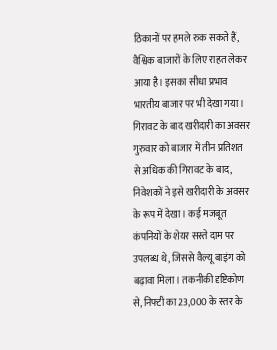ठिकानों पर हमले रुक सकते हैं, वैश्विक बाजारों के लिए राहत लेकर आया है। इसका सीधा प्रभाव भारतीय बाजार पर भी देखा गया।
गिरावट के बाद खरीदारी का अवसर
गुरुवार को बाजार में तीन प्रतिशत से अधिक की गिरावट के बाद, निवेशकों ने इसे खरीदारी के अवसर के रूप में देखा। कई मजबूत कंपनियों के शेयर सस्ते दाम पर उपलब्ध थे, जिससे वैल्यू बाइंग को बढ़ावा मिला। तकनीकी दृष्टिकोण से, निफ्टी का 23,000 के स्तर के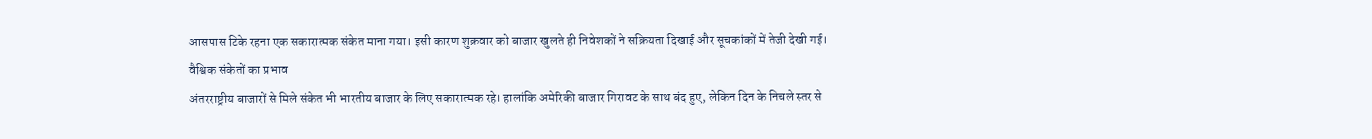आसपास टिके रहना एक सकारात्मक संकेत माना गया। इसी कारण शुक्रवार को बाजार खुलते ही निवेशकों ने सक्रियता दिखाई और सूचकांकों में तेजी देखी गई।
वैश्विक संकेतों का प्रभाव
अंतरराष्ट्रीय बाजारों से मिले संकेत भी भारतीय बाजार के लिए सकारात्मक रहे। हालांकि अमेरिकी बाजार गिरावट के साथ बंद हुए, लेकिन दिन के निचले स्तर से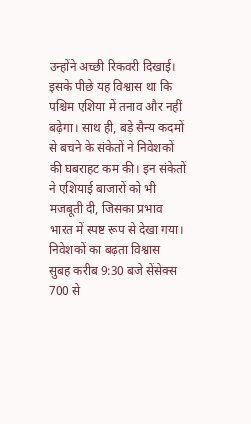उन्होंने अच्छी रिकवरी दिखाई। इसके पीछे यह विश्वास था कि पश्चिम एशिया में तनाव और नहीं बढ़ेगा। साथ ही, बड़े सैन्य कदमों से बचने के संकेतों ने निवेशकों की घबराहट कम की। इन संकेतों ने एशियाई बाजारों को भी मजबूती दी, जिसका प्रभाव भारत में स्पष्ट रूप से देखा गया।
निवेशकों का बढ़ता विश्वास
सुबह करीब 9:30 बजे सेंसेक्स 700 से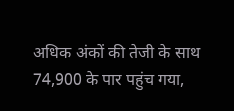अधिक अंकों की तेजी के साथ 74,900 के पार पहुंच गया,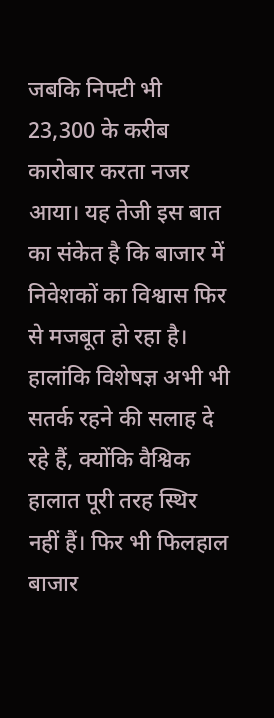जबकि निफ्टी भी 23,300 के करीब कारोबार करता नजर आया। यह तेजी इस बात का संकेत है कि बाजार में निवेशकों का विश्वास फिर से मजबूत हो रहा है। हालांकि विशेषज्ञ अभी भी सतर्क रहने की सलाह दे रहे हैं, क्योंकि वैश्विक हालात पूरी तरह स्थिर नहीं हैं। फिर भी फिलहाल बाजार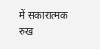में सकारात्मक रुख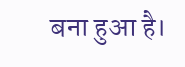बना हुआ है।